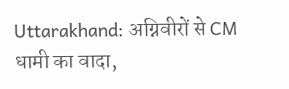Uttarakhand: अग्निवीरों से CM धामी का वादा,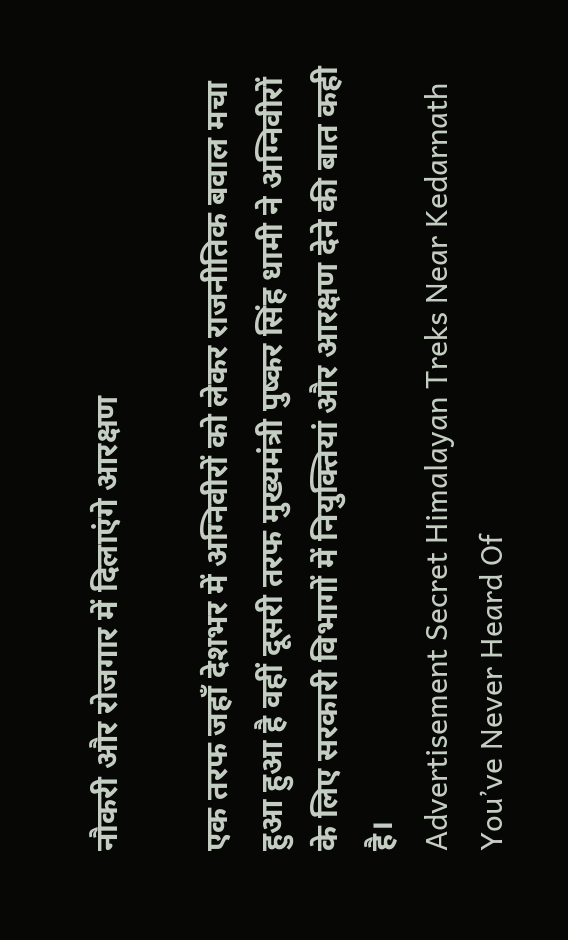नौकरी और रोजगार में दिलाएंगे आरक्षण

एक तरफ जहाँ देशभर में अग्निवीरों को लेकर राजनीतिक बवाल मचा हुआ हुआ है वहीं दूसरी तरफ मुख्यमंत्री पुष्कर सिंह धामी ने अग्निवीरों के लिए सरकारी विभागों में नियुक्तियां और आरक्षण देने की बात कही है।
Advertisement Secret Himalayan Treks Near Kedarnath You’ve Never Heard Of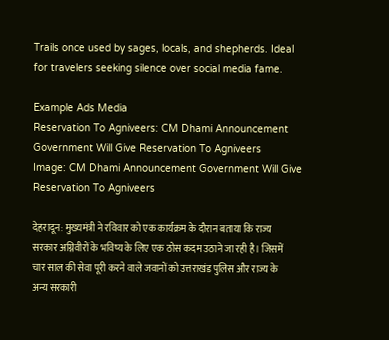Trails once used by sages, locals, and shepherds. Ideal for travelers seeking silence over social media fame.

Example Ads Media
Reservation To Agniveers: CM Dhami Announcement Government Will Give Reservation To Agniveers
Image: CM Dhami Announcement Government Will Give Reservation To Agniveers

देहरादून: मुख्यमंत्री ने रविवार को एक कार्यक्रम के दौरान बताया कि राज्य सरकार अग्निवीरों के भविष्य के लिए एक ठोस कदम उठाने जा रही है। जिसमें चार साल की सेवा पूरी करने वाले जवानों को उत्तराखंड पुलिस और राज्य के अन्य सरकारी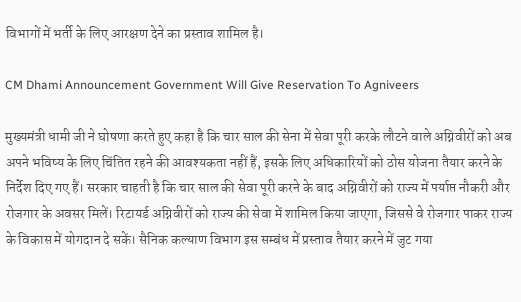विभागों में भर्ती के लिए आरक्षण देने का प्रस्ताव शामिल है।

CM Dhami Announcement Government Will Give Reservation To Agniveers

मुख्यमंत्री धामी जी ने घोषणा करते हुए कहा है कि चार साल की सेना में सेवा पूरी करके लौटने वाले अग्निवीरों को अब अपने भविष्य के लिए चिंतित रहने की आवश्यकता नहीं हैं, इसके लिए अधिकारियों को ठोस योजना तैयार करने के निर्देश दिए गए हैं। सरकार चाहती है कि चार साल की सेवा पूरी करने के बाद अग्निवीरों को राज्य में पर्याप्त नौकरी और रोजगार के अवसर मिलें। रिटायर्ड अग्निवीरों को राज्य की सेवा में शामिल किया जाएगा, जिससे वे रोजगार पाकर राज्य के विकास में योगदान दे सकें। सैनिक कल्याण विभाग इस सम्बंध में प्रस्ताव तैयार करने में जुट गया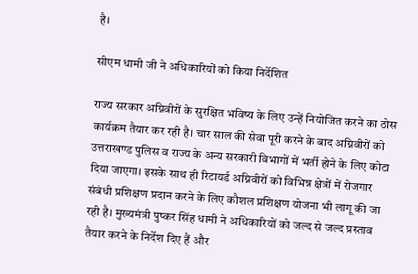है।

सीएम धामी जी ने अधिकारियों को किया निर्देशित

राज्य सरकार अग्निवीरों के सुरक्षित भविष्य के लिए उन्हें नियोजित करने का ठोस कार्यक्रम तैयार कर रही है। चार साल की सेवा पूरी करने के बाद अग्निवीरों को उत्तराखण्ड पुलिस व राज्य के अन्य सरकारी विभागों में भर्ती होने के लिए कोटा दिया जाएगा। इसके साथ ही रिटायर्ड अग्निवीरों को विभिन्न क्षेत्रों में रोजगार संबंधी प्रशिक्षण प्रदान करने के लिए कौशल प्रशिक्षण योजना भी लागू की जा रही है। मुख्यमंत्री पुष्कर सिंह धामी ने अधिकारियों को जल्द से जल्द प्रस्ताव तैयार करने के निर्देश दिए हैं और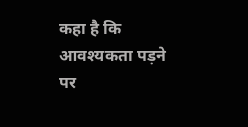कहा है कि आवश्यकता पड़ने पर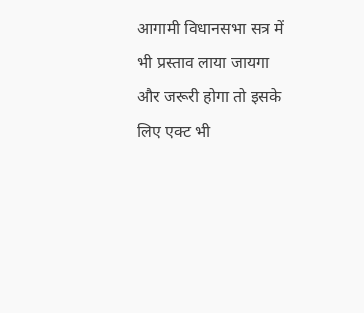आगामी विधानसभा सत्र में भी प्रस्ताव लाया जायगा और जरूरी होगा तो इसके लिए एक्ट भी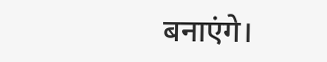बनाएंगे।